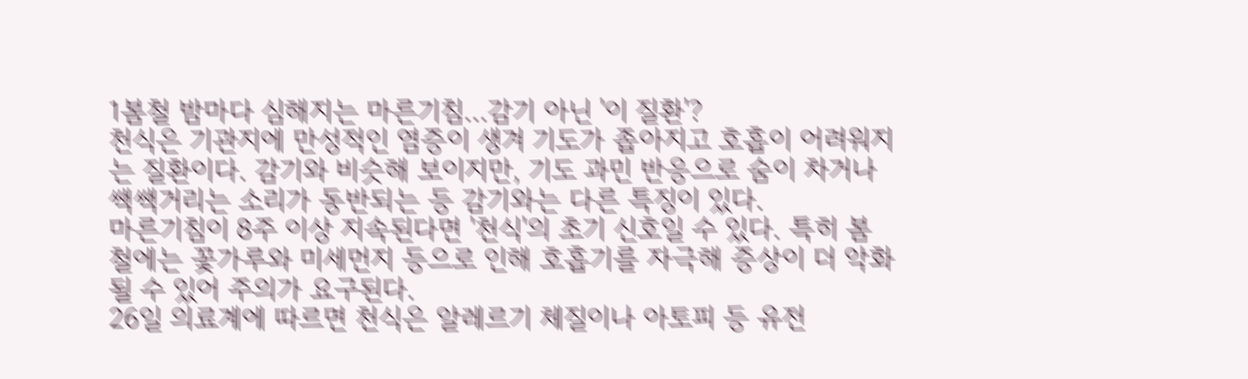1봄철 밤마다 심해지는 마른기침…감기 아닌 '이 질환'?
천식은 기관지에 만성적인 염증이 생겨 기도가 좁아지고 호흡이 어려워지는 질환이다. 감기와 비슷해 보이지만, 기도 과민 반응으로 숨이 차거나 쌕쌕거리는 소리가 동반되는 등 감기와는 다른 특징이 있다.
마른기침이 8주 이상 지속된다면 '천식'의 초기 신호일 수 있다. 특히 봄철에는 꽃가루와 미세먼지 등으로 인해 호흡기를 자극해 증상이 더 악화될 수 있어 주의가 요구된다.
26일 의료계에 따르면 천식은 알레르기 체질이나 아토피 등 유전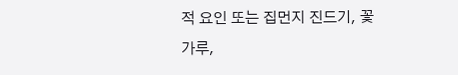적 요인 또는 집먼지 진드기, 꽃가루,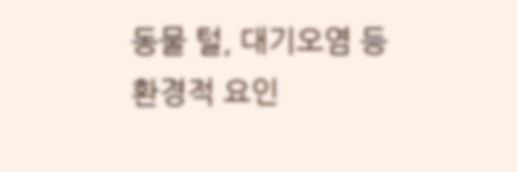동물 털, 대기오염 등 환경적 요인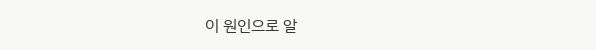이 원인으로 알